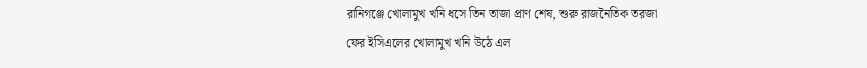রানিগঞ্জে খোলামুখ খনি ধসে তিন তাজা প্রাণ শেষ, শুরু রাজনৈতিক তরজা
ফের ইসিএলের খোলামুখ খনি উঠে এল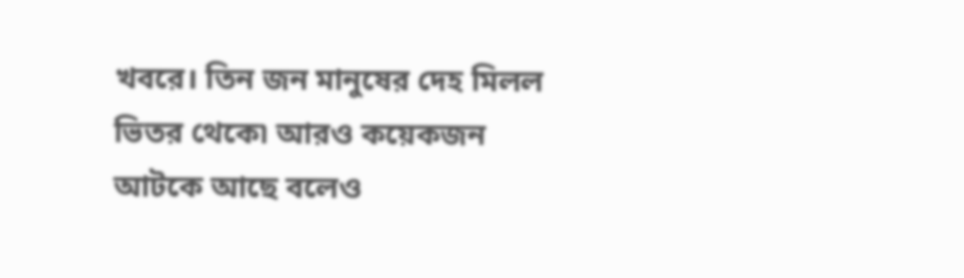খবরে। তিন জন মানুষের দেহ মিলল ভিতর থেকে৷ আরও কয়েকজন আটকে আছে বলেও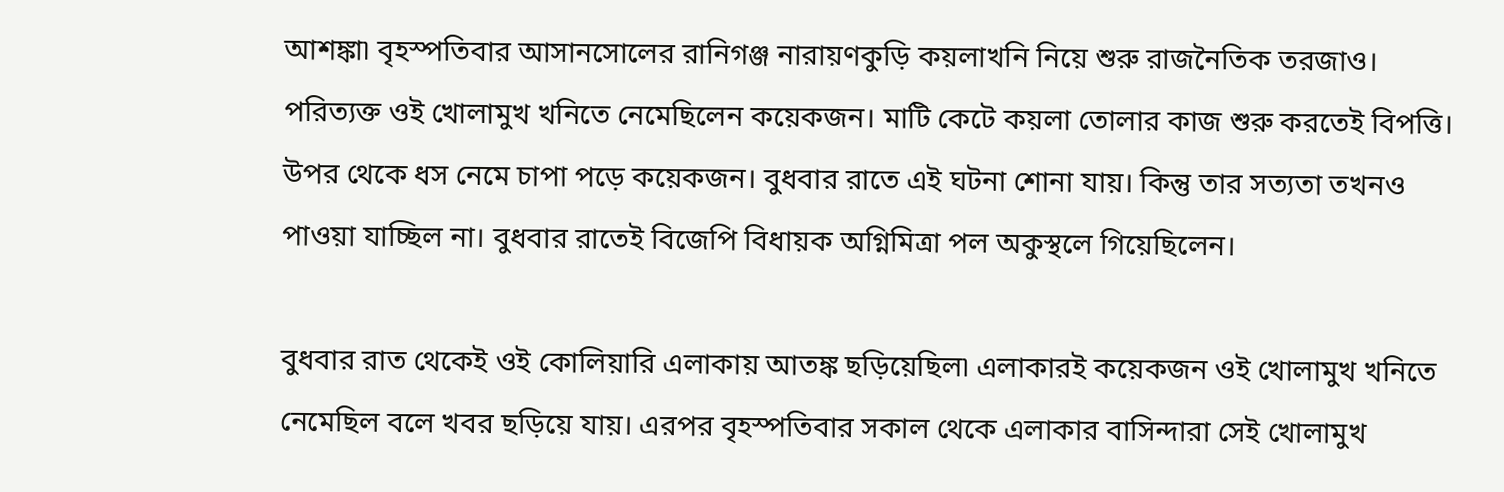আশঙ্কা৷ বৃহস্পতিবার আসানসোলের রানিগঞ্জ নারায়ণকুড়ি কয়লাখনি নিয়ে শুরু রাজনৈতিক তরজাও।
পরিত্যক্ত ওই খোলামুখ খনিতে নেমেছিলেন কয়েকজন। মাটি কেটে কয়লা তোলার কাজ শুরু করতেই বিপত্তি। উপর থেকে ধস নেমে চাপা পড়ে কয়েকজন। বুধবার রাতে এই ঘটনা শোনা যায়। কিন্তু তার সত্যতা তখনও পাওয়া যাচ্ছিল না। বুধবার রাতেই বিজেপি বিধায়ক অগ্নিমিত্রা পল অকুস্থলে গিয়েছিলেন।

বুধবার রাত থেকেই ওই কোলিয়ারি এলাকায় আতঙ্ক ছড়িয়েছিল৷ এলাকারই কয়েকজন ওই খোলামুখ খনিতে নেমেছিল বলে খবর ছড়িয়ে যায়। এরপর বৃহস্পতিবার সকাল থেকে এলাকার বাসিন্দারা সেই খোলামুখ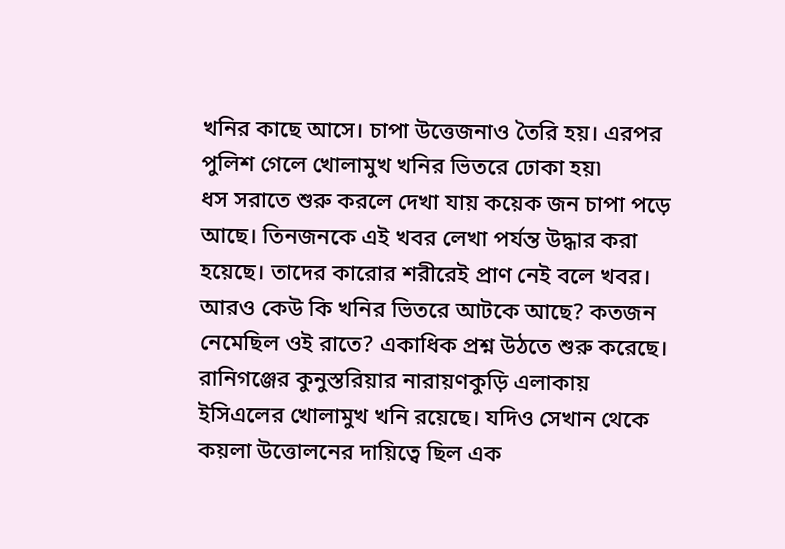খনির কাছে আসে। চাপা উত্তেজনাও তৈরি হয়। এরপর পুলিশ গেলে খোলামুখ খনির ভিতরে ঢোকা হয়৷
ধস সরাতে শুরু করলে দেখা যায় কয়েক জন চাপা পড়ে আছে। তিনজনকে এই খবর লেখা পর্যন্ত উদ্ধার করা হয়েছে। তাদের কারোর শরীরেই প্রাণ নেই বলে খবর। আরও কেউ কি খনির ভিতরে আটকে আছে? কতজন নেমেছিল ওই রাতে? একাধিক প্রশ্ন উঠতে শুরু করেছে।
রানিগঞ্জের কুনুস্তরিয়ার নারায়ণকুড়ি এলাকায় ইসিএলের খোলামুখ খনি রয়েছে। যদিও সেখান থেকে কয়লা উত্তোলনের দায়িত্বে ছিল এক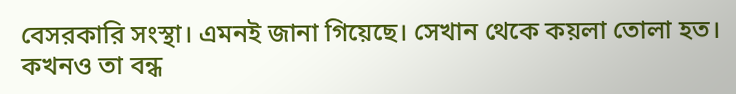বেসরকারি সংস্থা। এমনই জানা গিয়েছে। সেখান থেকে কয়লা তোলা হত। কখনও তা বন্ধ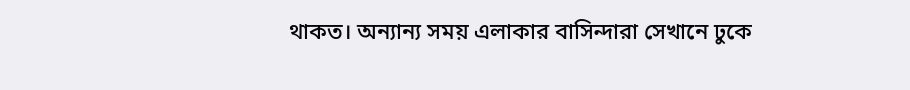থাকত। অন্যান্য সময় এলাকার বাসিন্দারা সেখানে ঢুকে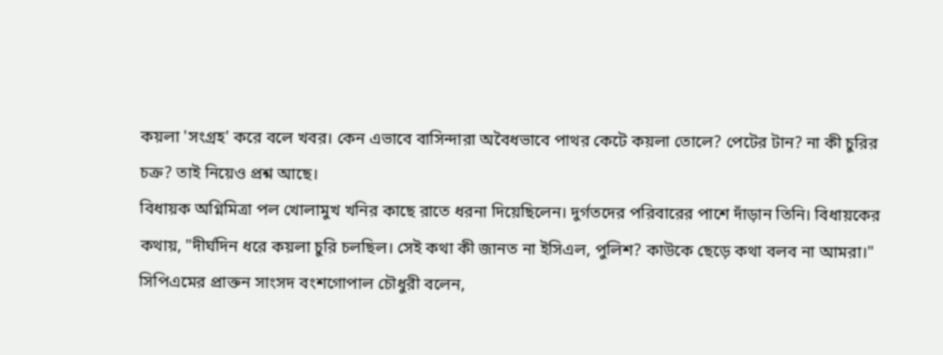কয়লা 'সংগ্রহ' করে বলে খবর। কেন এভাবে বাসিন্দারা অবৈধভাবে পাথর কেটে কয়লা তোলে? পেটের টান? না কী চুরির চক্র? তাই নিয়েও প্রশ্ন আছে।
বিধায়ক অগ্নিমিত্রা পল খোলামুখ খনির কাছে রাতে ধরনা দিয়েছিলেন। দুর্গতদের পরিবারের পাশে দাঁড়ান তিনি। বিধায়কের কথায়, "দীর্ঘদিন ধরে কয়লা চুরি চলছিল। সেই কথা কী জানত না ইসিএল, পুলিশ? কাউকে ছেড়ে কথা বলব না আমরা।"
সিপিএমের প্রাক্তন সাংসদ বংশগোপাল চৌধুরী বলেন,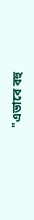"এভাবে বহু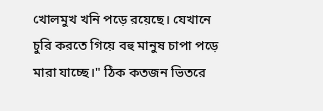খোলমুখ খনি পড়ে রয়েছে। যেখানে চুরি করতে গিয়ে বহু মানুষ চাপা পড়ে মারা যাচ্ছে।" ঠিক কতজন ভিতরে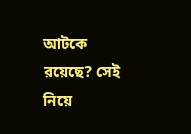আটকে রয়েছে? সেই নিয়ে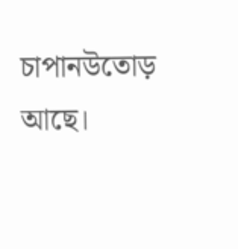চাপানউতোড় আছে।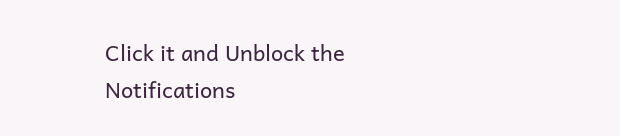Click it and Unblock the Notifications